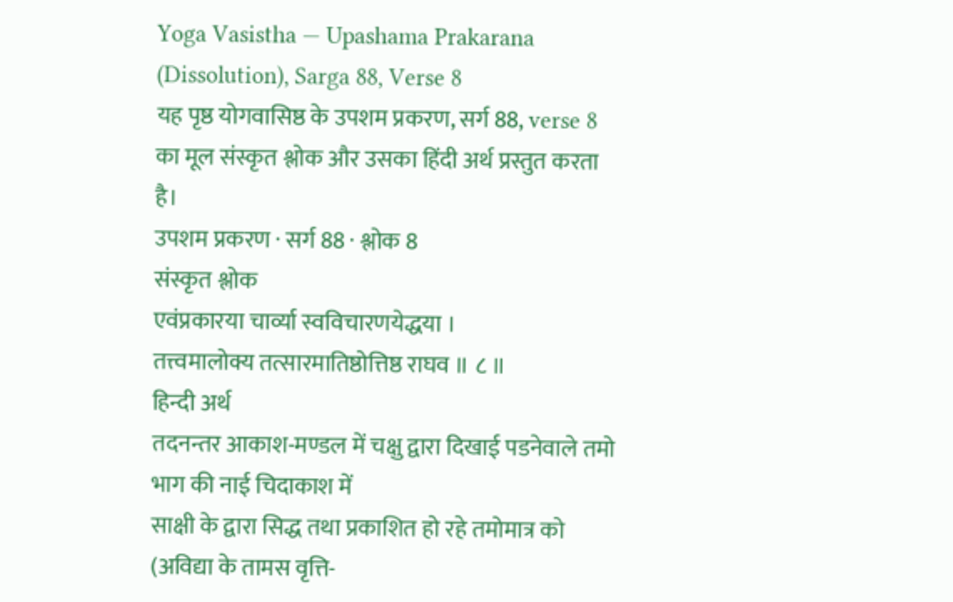Yoga Vasistha — Upashama Prakarana (Dissolution), Sarga 88, Verse 8
यह पृष्ठ योगवासिष्ठ के उपशम प्रकरण, सर्ग 88, verse 8 का मूल संस्कृत श्लोक और उसका हिंदी अर्थ प्रस्तुत करता है।
उपशम प्रकरण · सर्ग 88 · श्लोक 8
संस्कृत श्लोक
एवंप्रकारया चार्व्या स्वविचारणयेद्धया ।
तत्त्वमालोक्य तत्सारमातिष्ठोत्तिष्ठ राघव ॥ ८ ॥
हिन्दी अर्थ
तदनन्तर आकाश-मण्डल में चक्षु द्वारा दिखाई पडनेवाले तमो भाग की नाई चिदाकाश में
साक्षी के द्वारा सिद्ध तथा प्रकाशित हो रहे तमोमात्र को (अविद्या के तामस वृत्ति-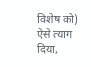विशेष को) ऐसे त्याग
दिया,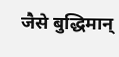जैसे बुद्धिमान्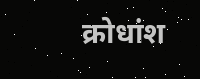क्रोधांश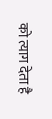को त्याग देता है